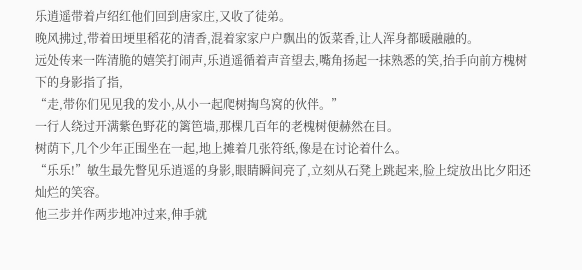乐逍遥带着卢绍红他们回到唐家庄,又收了徒弟。
晚风拂过,带着田埂里稻花的清香,混着家家户户飘出的饭菜香,让人浑身都暖融融的。
远处传来一阵清脆的嬉笑打闹声,乐逍遥循着声音望去,嘴角扬起一抹熟悉的笑,抬手向前方槐树下的身影指了指,
“走,带你们见见我的发小,从小一起爬树掏鸟窝的伙伴。”
一行人绕过开满紫色野花的篱笆墙,那棵几百年的老槐树便赫然在目。
树荫下,几个少年正围坐在一起,地上摊着几张符纸,像是在讨论着什么。
“乐乐!”敏生最先瞥见乐逍遥的身影,眼睛瞬间亮了,立刻从石凳上跳起来,脸上绽放出比夕阳还灿烂的笑容。
他三步并作两步地冲过来,伸手就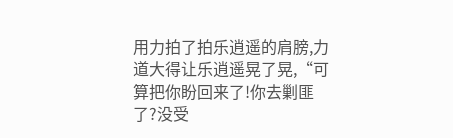用力拍了拍乐逍遥的肩膀,力道大得让乐逍遥晃了晃,“可算把你盼回来了!你去剿匪了?没受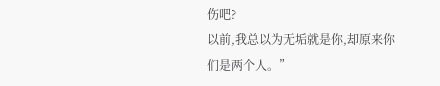伤吧?
以前,我总以为无垢就是你,却原来你们是两个人。”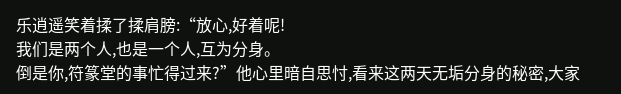乐逍遥笑着揉了揉肩膀:“放心,好着呢!
我们是两个人,也是一个人,互为分身。
倒是你,符篆堂的事忙得过来?”他心里暗自思忖,看来这两天无垢分身的秘密,大家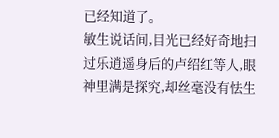已经知道了。
敏生说话间,目光已经好奇地扫过乐逍遥身后的卢绍红等人,眼神里满是探究,却丝毫没有怯生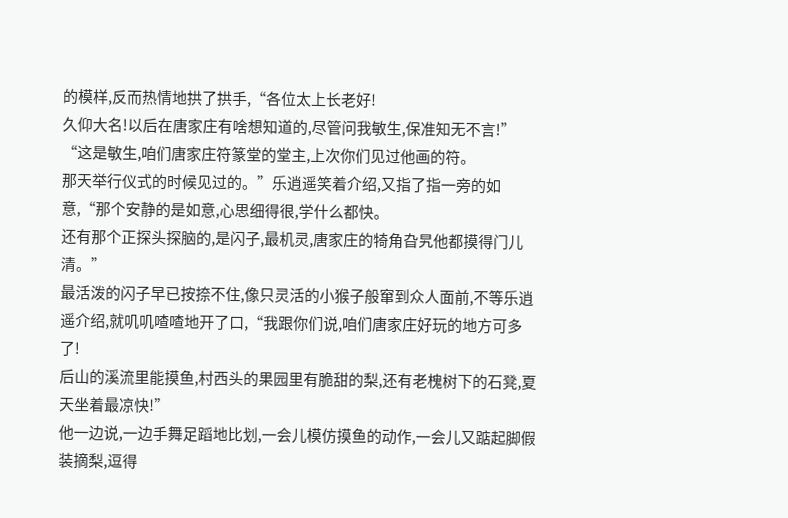的模样,反而热情地拱了拱手,“各位太上长老好!
久仰大名!以后在唐家庄有啥想知道的,尽管问我敏生,保准知无不言!”
“这是敏生,咱们唐家庄符篆堂的堂主,上次你们见过他画的符。
那天举行仪式的时候见过的。”乐逍遥笑着介绍,又指了指一旁的如意,“那个安静的是如意,心思细得很,学什么都快。
还有那个正探头探脑的,是闪子,最机灵,唐家庄的犄角旮旯他都摸得门儿清。”
最活泼的闪子早已按捺不住,像只灵活的小猴子般窜到众人面前,不等乐逍遥介绍,就叽叽喳喳地开了口,“我跟你们说,咱们唐家庄好玩的地方可多了!
后山的溪流里能摸鱼,村西头的果园里有脆甜的梨,还有老槐树下的石凳,夏天坐着最凉快!”
他一边说,一边手舞足蹈地比划,一会儿模仿摸鱼的动作,一会儿又踮起脚假装摘梨,逗得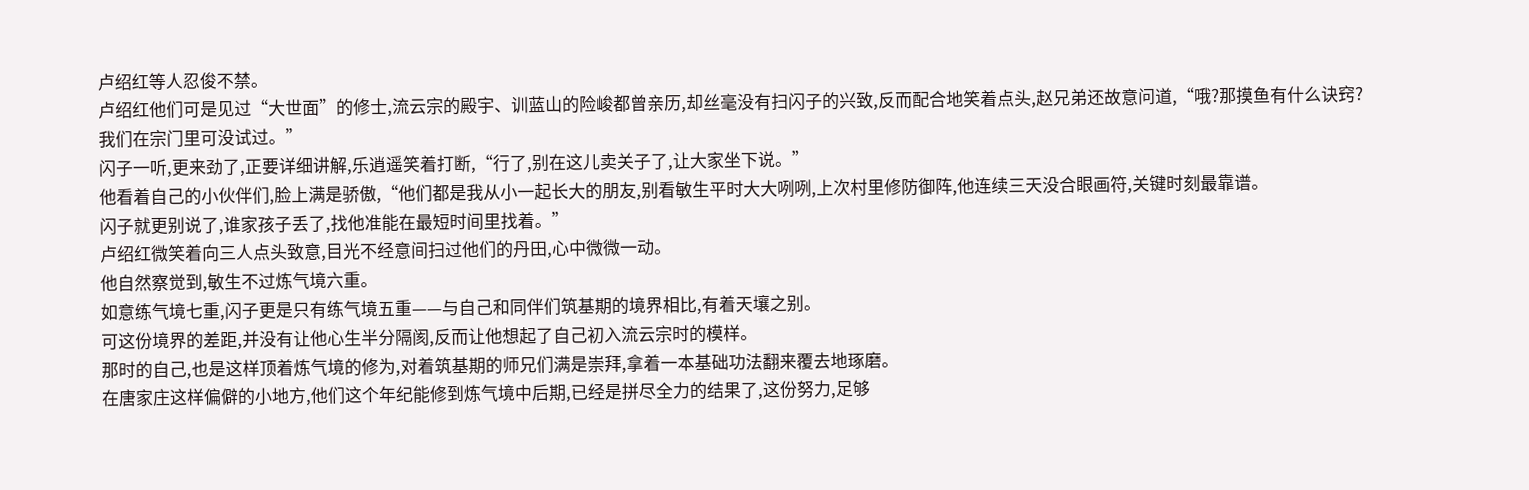卢绍红等人忍俊不禁。
卢绍红他们可是见过“大世面”的修士,流云宗的殿宇、训蓝山的险峻都曾亲历,却丝毫没有扫闪子的兴致,反而配合地笑着点头,赵兄弟还故意问道,“哦?那摸鱼有什么诀窍?我们在宗门里可没试过。”
闪子一听,更来劲了,正要详细讲解,乐逍遥笑着打断,“行了,别在这儿卖关子了,让大家坐下说。”
他看着自己的小伙伴们,脸上满是骄傲,“他们都是我从小一起长大的朋友,别看敏生平时大大咧咧,上次村里修防御阵,他连续三天没合眼画符,关键时刻最靠谱。
闪子就更别说了,谁家孩子丢了,找他准能在最短时间里找着。”
卢绍红微笑着向三人点头致意,目光不经意间扫过他们的丹田,心中微微一动。
他自然察觉到,敏生不过炼气境六重。
如意练气境七重,闪子更是只有练气境五重——与自己和同伴们筑基期的境界相比,有着天壤之别。
可这份境界的差距,并没有让他心生半分隔阂,反而让他想起了自己初入流云宗时的模样。
那时的自己,也是这样顶着炼气境的修为,对着筑基期的师兄们满是崇拜,拿着一本基础功法翻来覆去地琢磨。
在唐家庄这样偏僻的小地方,他们这个年纪能修到炼气境中后期,已经是拼尽全力的结果了,这份努力,足够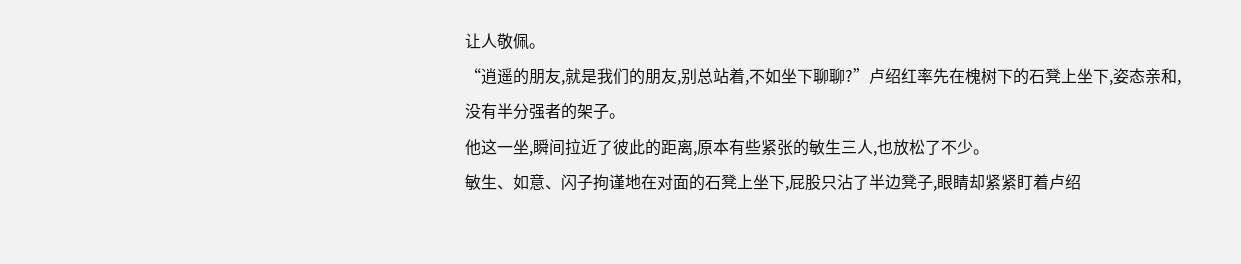让人敬佩。
“逍遥的朋友,就是我们的朋友,别总站着,不如坐下聊聊?”卢绍红率先在槐树下的石凳上坐下,姿态亲和,没有半分强者的架子。
他这一坐,瞬间拉近了彼此的距离,原本有些紧张的敏生三人,也放松了不少。
敏生、如意、闪子拘谨地在对面的石凳上坐下,屁股只沾了半边凳子,眼睛却紧紧盯着卢绍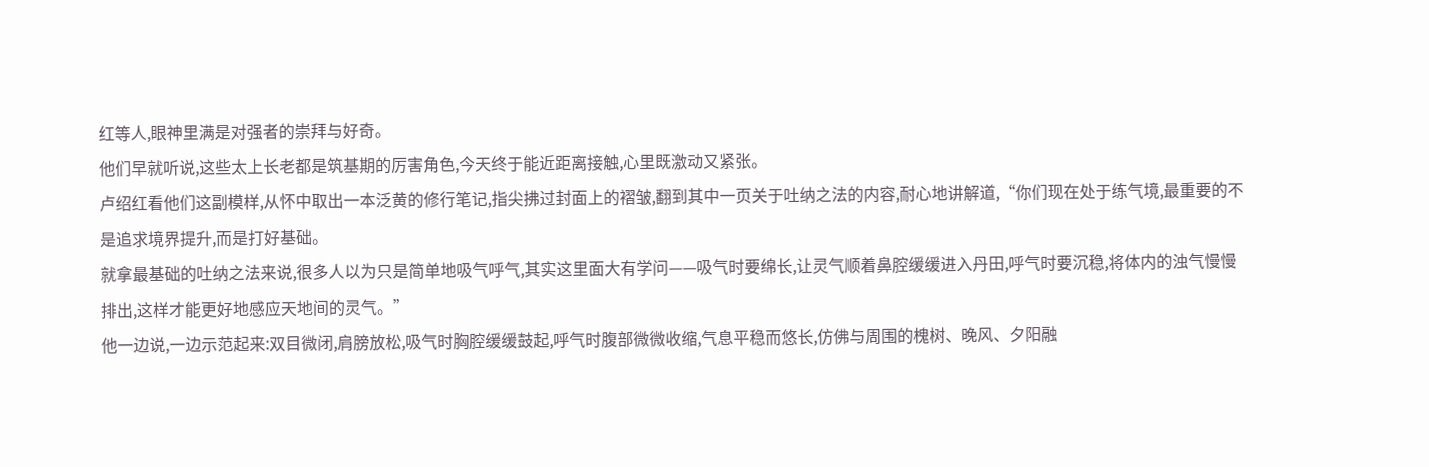红等人,眼神里满是对强者的崇拜与好奇。
他们早就听说,这些太上长老都是筑基期的厉害角色,今天终于能近距离接触,心里既激动又紧张。
卢绍红看他们这副模样,从怀中取出一本泛黄的修行笔记,指尖拂过封面上的褶皱,翻到其中一页关于吐纳之法的内容,耐心地讲解道,“你们现在处于练气境,最重要的不是追求境界提升,而是打好基础。
就拿最基础的吐纳之法来说,很多人以为只是简单地吸气呼气,其实这里面大有学问——吸气时要绵长,让灵气顺着鼻腔缓缓进入丹田,呼气时要沉稳,将体内的浊气慢慢排出,这样才能更好地感应天地间的灵气。”
他一边说,一边示范起来:双目微闭,肩膀放松,吸气时胸腔缓缓鼓起,呼气时腹部微微收缩,气息平稳而悠长,仿佛与周围的槐树、晚风、夕阳融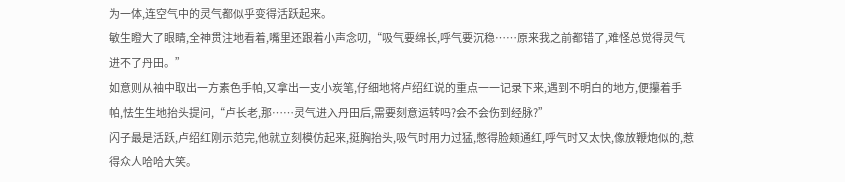为一体,连空气中的灵气都似乎变得活跃起来。
敏生瞪大了眼睛,全神贯注地看着,嘴里还跟着小声念叨,“吸气要绵长,呼气要沉稳……原来我之前都错了,难怪总觉得灵气进不了丹田。”
如意则从袖中取出一方素色手帕,又拿出一支小炭笔,仔细地将卢绍红说的重点一一记录下来,遇到不明白的地方,便攥着手帕,怯生生地抬头提问,“卢长老,那……灵气进入丹田后,需要刻意运转吗?会不会伤到经脉?”
闪子最是活跃,卢绍红刚示范完,他就立刻模仿起来,挺胸抬头,吸气时用力过猛,憋得脸颊通红,呼气时又太快,像放鞭炮似的,惹得众人哈哈大笑。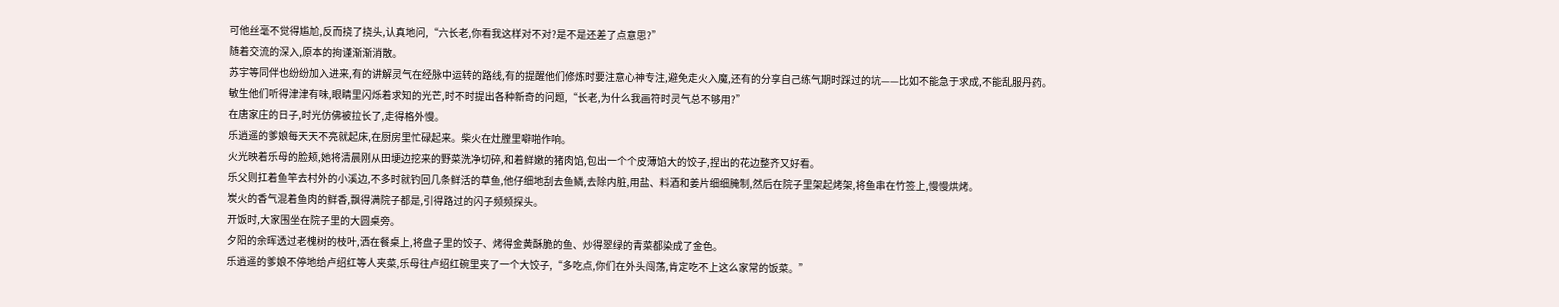可他丝毫不觉得尴尬,反而挠了挠头,认真地问,“六长老,你看我这样对不对?是不是还差了点意思?”
随着交流的深入,原本的拘谨渐渐消散。
苏宇等同伴也纷纷加入进来,有的讲解灵气在经脉中运转的路线,有的提醒他们修炼时要注意心神专注,避免走火入魔,还有的分享自己练气期时踩过的坑——比如不能急于求成,不能乱服丹药。
敏生他们听得津津有味,眼睛里闪烁着求知的光芒,时不时提出各种新奇的问题,“长老,为什么我画符时灵气总不够用?”
在唐家庄的日子,时光仿佛被拉长了,走得格外慢。
乐逍遥的爹娘每天天不亮就起床,在厨房里忙碌起来。柴火在灶膛里噼啪作响。
火光映着乐母的脸颊,她将清晨刚从田埂边挖来的野菜洗净切碎,和着鲜嫩的猪肉馅,包出一个个皮薄馅大的饺子,捏出的花边整齐又好看。
乐父则扛着鱼竿去村外的小溪边,不多时就钓回几条鲜活的草鱼,他仔细地刮去鱼鳞,去除内脏,用盐、料酒和姜片细细腌制,然后在院子里架起烤架,将鱼串在竹签上,慢慢烘烤。
炭火的香气混着鱼肉的鲜香,飘得满院子都是,引得路过的闪子频频探头。
开饭时,大家围坐在院子里的大圆桌旁。
夕阳的余晖透过老槐树的枝叶,洒在餐桌上,将盘子里的饺子、烤得金黄酥脆的鱼、炒得翠绿的青菜都染成了金色。
乐逍遥的爹娘不停地给卢绍红等人夹菜,乐母往卢绍红碗里夹了一个大饺子,“多吃点,你们在外头闯荡,肯定吃不上这么家常的饭菜。”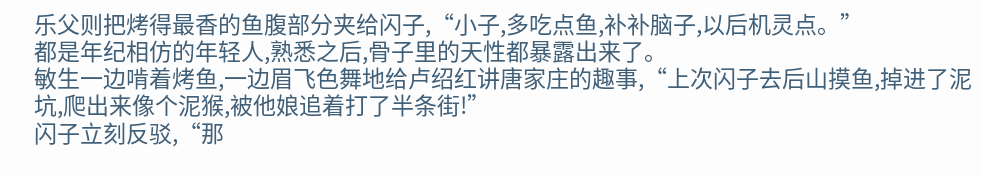乐父则把烤得最香的鱼腹部分夹给闪子,“小子,多吃点鱼,补补脑子,以后机灵点。”
都是年纪相仿的年轻人,熟悉之后,骨子里的天性都暴露出来了。
敏生一边啃着烤鱼,一边眉飞色舞地给卢绍红讲唐家庄的趣事,“上次闪子去后山摸鱼,掉进了泥坑,爬出来像个泥猴,被他娘追着打了半条街!”
闪子立刻反驳,“那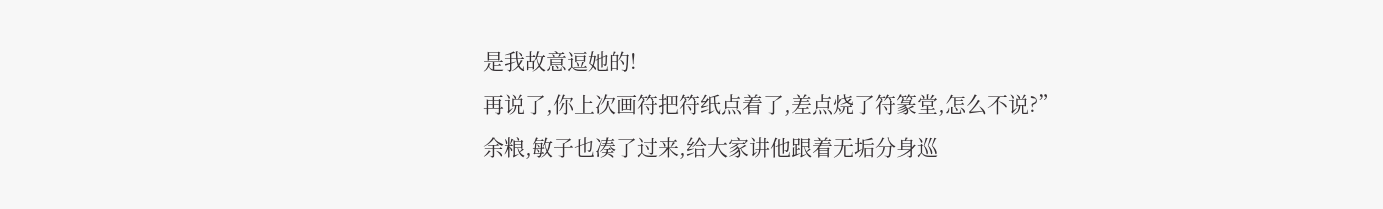是我故意逗她的!
再说了,你上次画符把符纸点着了,差点烧了符篆堂,怎么不说?”
余粮,敏子也凑了过来,给大家讲他跟着无垢分身巡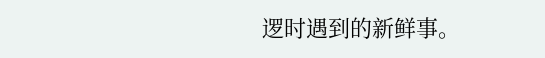逻时遇到的新鲜事。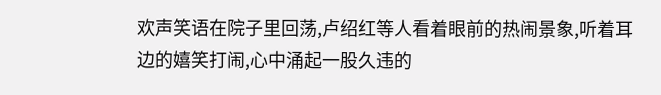欢声笑语在院子里回荡,卢绍红等人看着眼前的热闹景象,听着耳边的嬉笑打闹,心中涌起一股久违的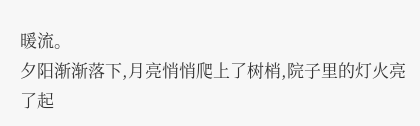暖流。
夕阳渐渐落下,月亮悄悄爬上了树梢,院子里的灯火亮了起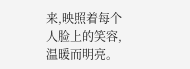来,映照着每个人脸上的笑容,温暖而明亮。